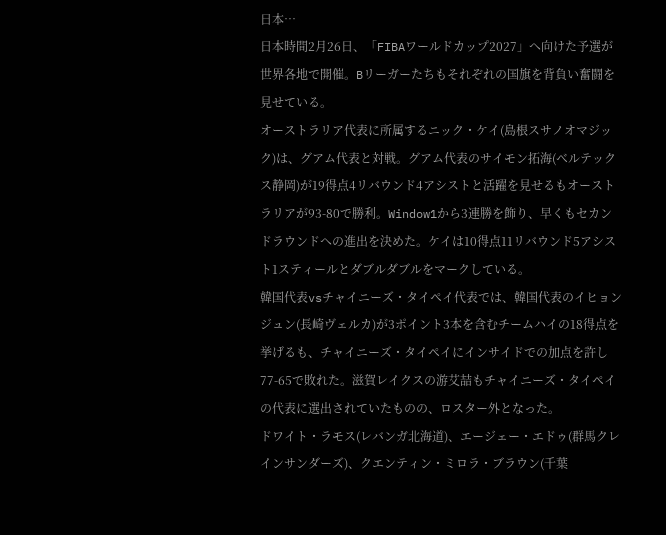日本…
日本時間2月26日、「FIBAワールドカップ2027」へ向けた予選が世界各地で開催。Bリーガーたちもそれぞれの国旗を背負い奮闘を見せている。
オーストラリア代表に所属するニック・ケイ(島根スサノオマジック)は、グアム代表と対戦。グアム代表のサイモン拓海(ベルテックス静岡)が19得点4リバウンド4アシストと活躍を見せるもオーストラリアが93-80で勝利。Window1から3連勝を飾り、早くもセカンドラウンドへの進出を決めた。ケイは10得点11リバウンド5アシスト1スティールとダブルダブルをマークしている。
韓国代表vsチャイニーズ・タイペイ代表では、韓国代表のイヒョンジュン(長崎ヴェルカ)が3ポイント3本を含むチームハイの18得点を挙げるも、チャイニーズ・タイペイにインサイドでの加点を許し77-65で敗れた。滋賀レイクスの游艾喆もチャイニーズ・タイペイの代表に選出されていたものの、ロスター外となった。
ドワイト・ラモス(レバンガ北海道)、エージェー・エドゥ(群馬クレインサンダーズ)、クエンティン・ミロラ・ブラウン(千葉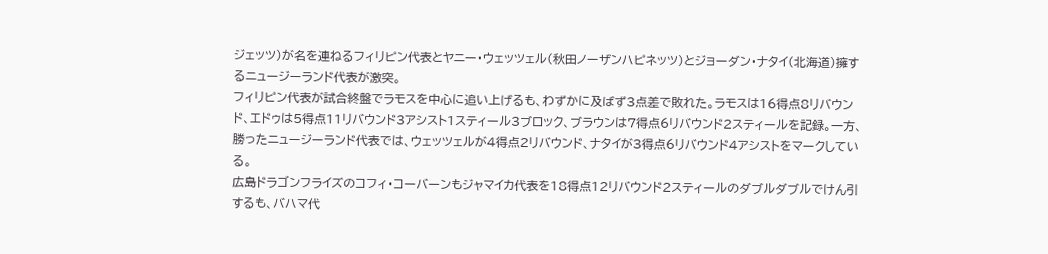ジェッツ)が名を連ねるフィリピン代表とヤニー・ウェッツェル(秋田ノーザンハピネッツ)とジョーダン・ナタイ(北海道)擁するニュージーランド代表が激突。
フィリピン代表が試合終盤でラモスを中心に追い上げるも、わずかに及ばず3点差で敗れた。ラモスは16得点8リバウンド、エドゥは5得点11リバウンド3アシスト1スティール3ブロック、ブラウンは7得点6リバウンド2スティールを記録。一方、勝ったニュージーランド代表では、ウェッツェルが4得点2リバウンド、ナタイが3得点6リバウンド4アシストをマークしている。
広島ドラゴンフライズのコフィ・コーバーンもジャマイカ代表を18得点12リバウンド2スティールのダブルダブルでけん引するも、バハマ代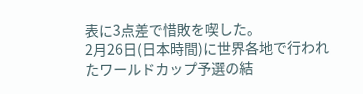表に3点差で惜敗を喫した。
2月26日(日本時間)に世界各地で行われたワールドカップ予選の結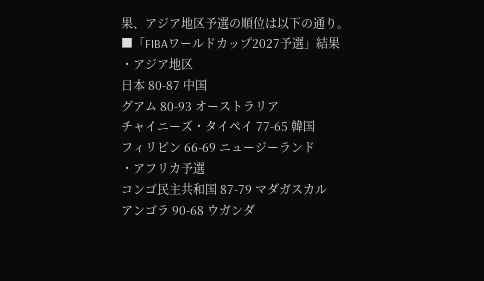果、アジア地区予選の順位は以下の通り。
■「FIBAワールドカップ2027予選」結果
・アジア地区
日本 80-87 中国
グアム 80-93 オーストラリア
チャイニーズ・タイペイ 77-65 韓国
フィリピン 66-69 ニュージーランド
・アフリカ予選
コンゴ民主共和国 87-79 マダガスカル
アンゴラ 90-68 ウガンダ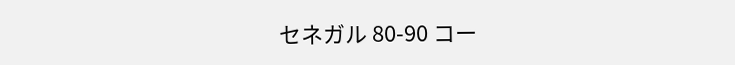セネガル 80-90 コー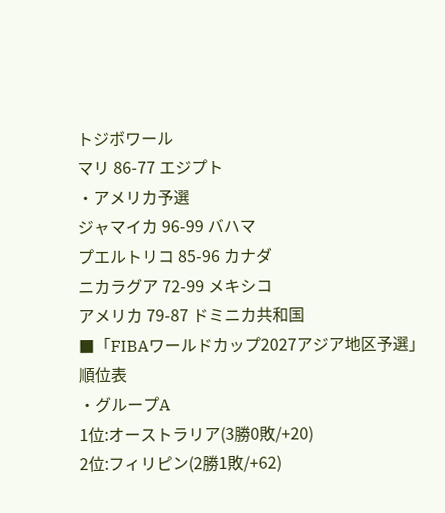トジボワール
マリ 86-77 エジプト
・アメリカ予選
ジャマイカ 96-99 バハマ
プエルトリコ 85-96 カナダ
ニカラグア 72-99 メキシコ
アメリカ 79-87 ドミニカ共和国
■「FIBAワールドカップ2027アジア地区予選」順位表
・グループA
1位:オーストラリア(3勝0敗/+20)
2位:フィリピン(2勝1敗/+62)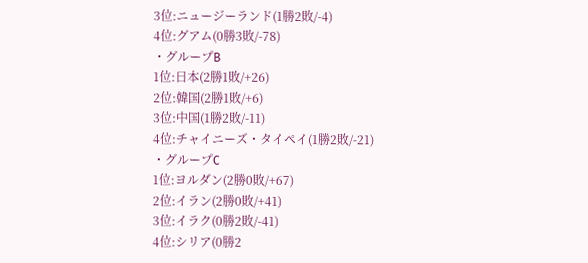3位:ニュージーランド(1勝2敗/-4)
4位:グアム(0勝3敗/-78)
・グループB
1位:日本(2勝1敗/+26)
2位:韓国(2勝1敗/+6)
3位:中国(1勝2敗/-11)
4位:チャイニーズ・タイペイ(1勝2敗/-21)
・グループC
1位:ヨルダン(2勝0敗/+67)
2位:イラン(2勝0敗/+41)
3位:イラク(0勝2敗/-41)
4位:シリア(0勝2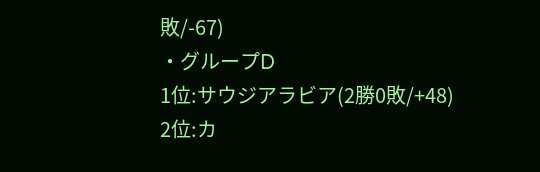敗/-67)
・グループD
1位:サウジアラビア(2勝0敗/+48)
2位:カ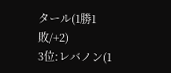タール(1勝1敗/+2)
3位:レバノン(1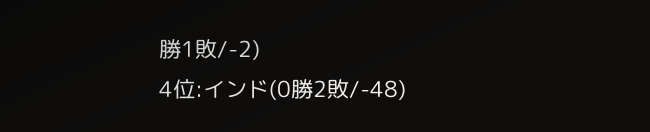勝1敗/-2)
4位:インド(0勝2敗/-48)